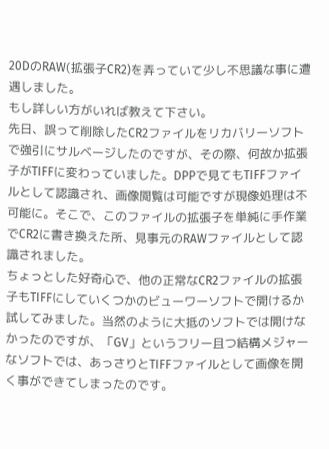20DのRAW(拡張子CR2)を弄っていて少し不思議な事に遭遇しました。
もし詳しい方がいれば教えて下さい。
先日、誤って削除したCR2ファイルをリカバリーソフトで強引にサルベージしたのですが、その際、何故か拡張子がTIFFに変わっていました。DPPで見てもTIFFファイルとして認識され、画像閲覧は可能ですが現像処理は不可能に。そこで、このファイルの拡張子を単純に手作業でCR2に書き換えた所、見事元のRAWファイルとして認識されました。
ちょっとした好奇心で、他の正常なCR2ファイルの拡張子もTIFFにしていくつかのビューワーソフトで開けるか試してみました。当然のように大抵のソフトでは開けなかったのですが、「GV」というフリー且つ結構メジャーなソフトでは、あっさりとTIFFファイルとして画像を開く事ができてしまったのです。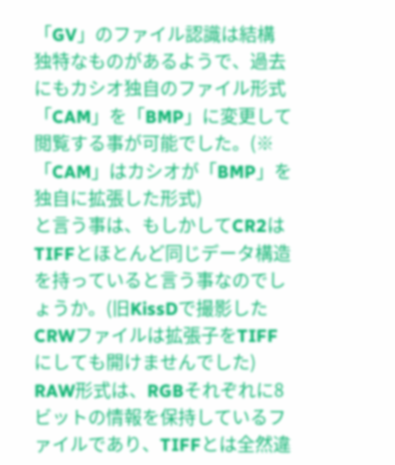「GV」のファイル認識は結構独特なものがあるようで、過去にもカシオ独自のファイル形式「CAM」を「BMP」に変更して閲覧する事が可能でした。(※「CAM」はカシオが「BMP」を独自に拡張した形式)
と言う事は、もしかしてCR2はTIFFとほとんど同じデータ構造を持っていると言う事なのでしょうか。(旧KissDで撮影したCRWファイルは拡張子をTIFFにしても開けませんでした)
RAW形式は、RGBそれぞれに8ビットの情報を保持しているファイルであり、TIFFとは全然違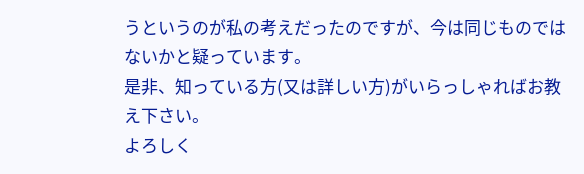うというのが私の考えだったのですが、今は同じものではないかと疑っています。
是非、知っている方(又は詳しい方)がいらっしゃればお教え下さい。
よろしく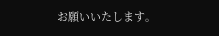お願いいたします。